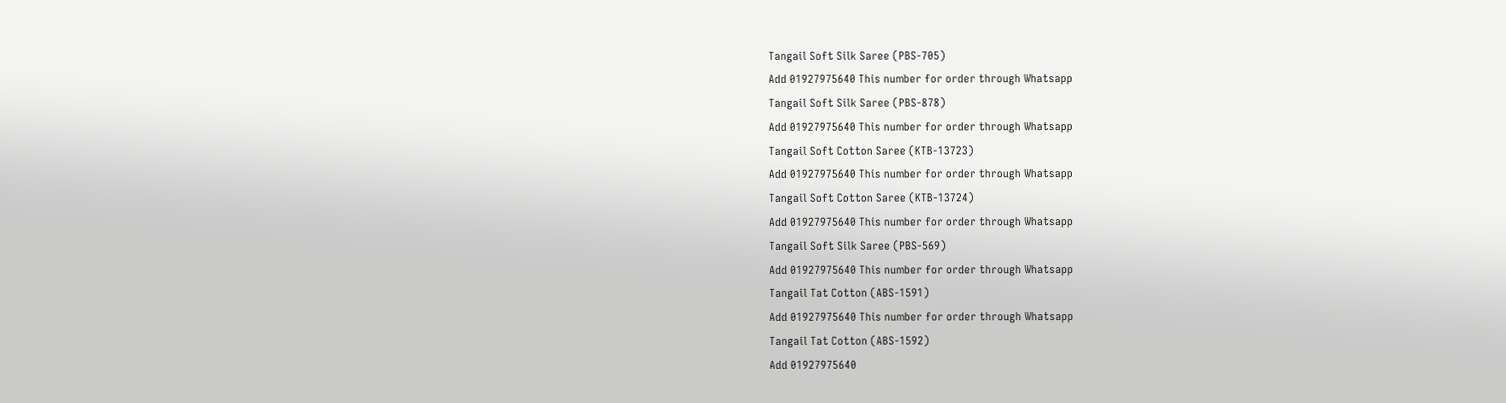Tangail Soft Silk Saree (PBS-705)
Add 01927975640 This number for order through Whatsapp
Tangail Soft Silk Saree (PBS-878)
Add 01927975640 This number for order through Whatsapp
Tangail Soft Cotton Saree (KTB-13723)
Add 01927975640 This number for order through Whatsapp
Tangail Soft Cotton Saree (KTB-13724)
Add 01927975640 This number for order through Whatsapp
Tangail Soft Silk Saree (PBS-569)
Add 01927975640 This number for order through Whatsapp
Tangail Tat Cotton (ABS-1591)
Add 01927975640 This number for order through Whatsapp
Tangail Tat Cotton (ABS-1592)
Add 01927975640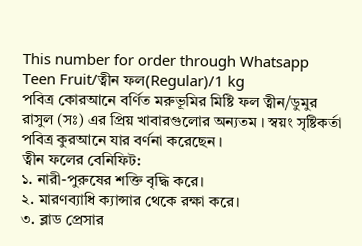This number for order through Whatsapp
Teen Fruit/ত্বীন ফল(Regular)/1 kg
পবিত্র কোরআনে বর্ণিত মরুভূমির মিষ্টি ফল ত্বীন/ডুমুর রাসুল (সঃ) এর প্রিয় খাবারগুলোর অন্যতম । স্বয়ং সৃষ্টিকর্তা পবিত্র কুরআনে যার বর্ণনা করেছেন ।
ত্বীন ফলের বেনিফিট:
১. নারী-পুরুষের শক্তি বৃদ্ধি করে।
২. মারণব্যাধি ক্যান্সার থেকে রক্ষা করে।
৩. ব্লাড প্রেসার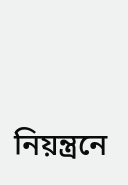নিয়ন্ত্রনে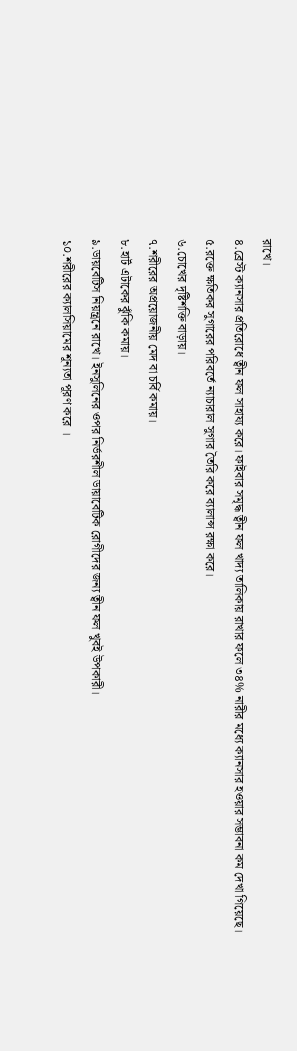রাখে।
৪.ব্রেস্ট ক্যানসার প্রতিরোধে ত্বীন ফল সাহায্য করে। ফাইবার সমৃদ্ধ ত্বীন ফল খাদ্য তালিকায় রাখার ফলে ৩৪% নারীর মধ্যে ক্যানসার হওয়ার সম্ভাবনা কম দেখা গিয়েছে।
৫.রক্তে ক্ষতিকর সুগারের পরিবর্তে ন্যাচারাল সুগার তৈরি করে ব্যালান্স রক্ষা করে।
৬.চোখের দৃষ্টিশক্তি বাড়ায়।
৭.শরীরের অপ্রয়োজনীয় মেদ বা চর্বি কমায়।
৮.হার্ট এটাকের ঝুঁকি কমায়।
৯.ডায়বেটিস নিয়ন্ত্রনে রাখে। ইনসুলিনের ওপর নির্ভরশীল ডায়াবেটিক রোগীদের জন্য ত্বীন ফল খুবই উপকারী।
১০.শরীরের ক্যালসিয়ামের শূন্যতা পূরণ করে ।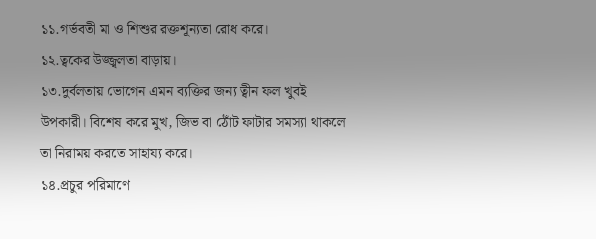১১.গর্ভবতী মা ও শিশুর রক্তশূন্যতা রোধ করে।
১২.ত্বকের উজ্জ্বলতা বাড়ায়।
১৩.দুর্বলতায় ভোগেন এমন ব্যক্তির জন্য ত্বীন ফল খুবই উপকারী। বিশেষ করে মুখ, জিভ বা ঠোঁট ফাটার সমস্যা থাকলে তা নিরাময় করতে সাহায্য করে।
১৪.প্রচুর পরিমাণে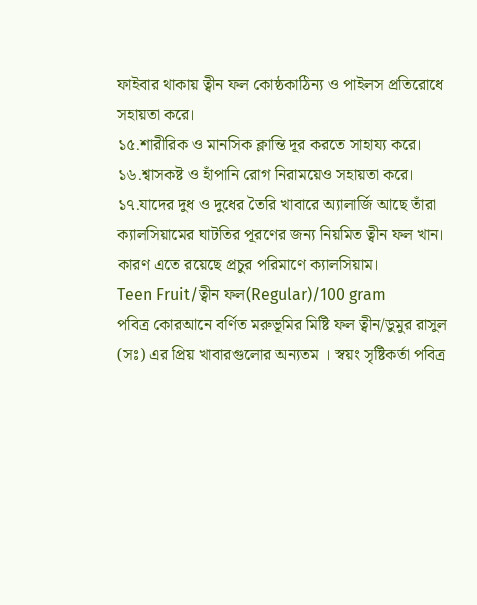ফাইবার থাকায় ত্বীন ফল কোষ্ঠকাঠিন্য ও পাইলস প্রতিরোধে সহায়তা করে।
১৫.শারীরিক ও মানসিক ক্লান্তি দূর করতে সাহায্য করে।
১৬.শ্বাসকষ্ট ও হাঁপানি রোগ নিরাময়েও সহায়তা করে।
১৭.যাদের দুধ ও দুধের তৈরি খাবারে অ্যালার্জি আছে তাঁরা ক্যালসিয়ামের ঘাটতির পূরণের জন্য নিয়মিত ত্বীন ফল খান। কারণ এতে রয়েছে প্রচুর পরিমাণে ক্যালসিয়াম।
Teen Fruit/ত্বীন ফল(Regular)/100 gram
পবিত্র কোরআনে বর্ণিত মরুভূমির মিষ্টি ফল ত্বীন/ডুমুর রাসুল (সঃ) এর প্রিয় খাবারগুলোর অন্যতম । স্বয়ং সৃষ্টিকর্তা পবিত্র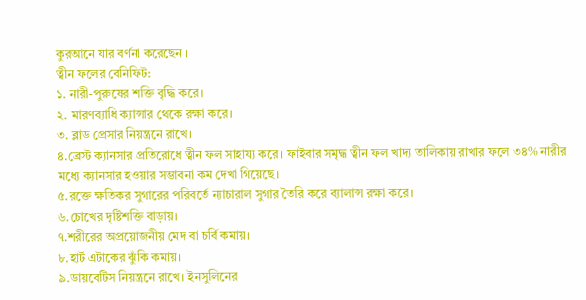কুরআনে যার বর্ণনা করেছেন ।
ত্বীন ফলের বেনিফিট:
১. নারী-পুরুষের শক্তি বৃদ্ধি করে।
২. মারণব্যাধি ক্যান্সার থেকে রক্ষা করে।
৩. ব্লাড প্রেসার নিয়ন্ত্রনে রাখে।
৪.ব্রেস্ট ক্যানসার প্রতিরোধে ত্বীন ফল সাহায্য করে। ফাইবার সমৃদ্ধ ত্বীন ফল খাদ্য তালিকায় রাখার ফলে ৩৪% নারীর মধ্যে ক্যানসার হওয়ার সম্ভাবনা কম দেখা গিয়েছে।
৫.রক্তে ক্ষতিকর সুগারের পরিবর্তে ন্যাচারাল সুগার তৈরি করে ব্যালান্স রক্ষা করে।
৬.চোখের দৃষ্টিশক্তি বাড়ায়।
৭.শরীরের অপ্রয়োজনীয় মেদ বা চর্বি কমায়।
৮.হার্ট এটাকের ঝুঁকি কমায়।
৯.ডায়বেটিস নিয়ন্ত্রনে রাখে। ইনসুলিনের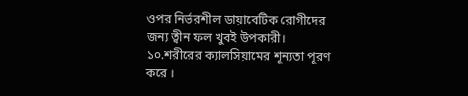ওপর নির্ভরশীল ডায়াবেটিক রোগীদের জন্য ত্বীন ফল খুবই উপকারী।
১০.শরীরের ক্যালসিয়ামের শূন্যতা পূরণ করে ।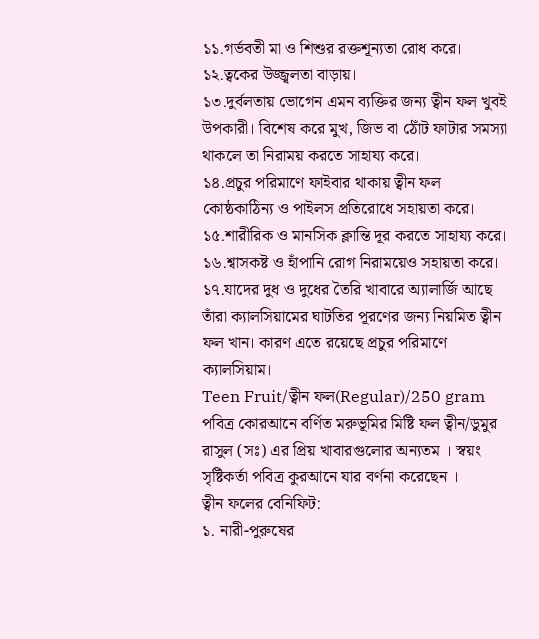১১.গর্ভবতী মা ও শিশুর রক্তশূন্যতা রোধ করে।
১২.ত্বকের উজ্জ্বলতা বাড়ায়।
১৩.দুর্বলতায় ভোগেন এমন ব্যক্তির জন্য ত্বীন ফল খুবই উপকারী। বিশেষ করে মুখ, জিভ বা ঠোঁট ফাটার সমস্যা থাকলে তা নিরাময় করতে সাহায্য করে।
১৪.প্রচুর পরিমাণে ফাইবার থাকায় ত্বীন ফল কোষ্ঠকাঠিন্য ও পাইলস প্রতিরোধে সহায়তা করে।
১৫.শারীরিক ও মানসিক ক্লান্তি দূর করতে সাহায্য করে।
১৬.শ্বাসকষ্ট ও হাঁপানি রোগ নিরাময়েও সহায়তা করে।
১৭.যাদের দুধ ও দুধের তৈরি খাবারে অ্যালার্জি আছে তাঁরা ক্যালসিয়ামের ঘাটতির পূরণের জন্য নিয়মিত ত্বীন ফল খান। কারণ এতে রয়েছে প্রচুর পরিমাণে ক্যালসিয়াম।
Teen Fruit/ত্বীন ফল(Regular)/250 gram
পবিত্র কোরআনে বর্ণিত মরুভূমির মিষ্টি ফল ত্বীন/ডুমুর রাসুল (সঃ) এর প্রিয় খাবারগুলোর অন্যতম । স্বয়ং সৃষ্টিকর্তা পবিত্র কুরআনে যার বর্ণনা করেছেন ।
ত্বীন ফলের বেনিফিট:
১. নারী-পুরুষের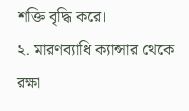শক্তি বৃদ্ধি করে।
২. মারণব্যাধি ক্যান্সার থেকে রক্ষা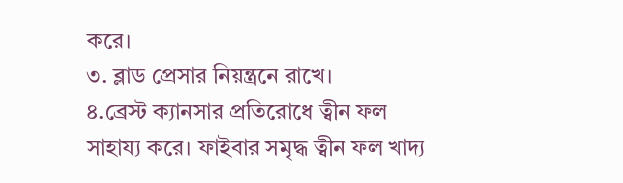করে।
৩. ব্লাড প্রেসার নিয়ন্ত্রনে রাখে।
৪.ব্রেস্ট ক্যানসার প্রতিরোধে ত্বীন ফল সাহায্য করে। ফাইবার সমৃদ্ধ ত্বীন ফল খাদ্য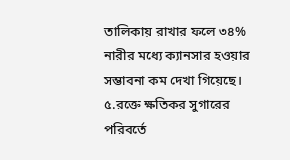তালিকায় রাখার ফলে ৩৪% নারীর মধ্যে ক্যানসার হওয়ার সম্ভাবনা কম দেখা গিয়েছে।
৫.রক্তে ক্ষতিকর সুগারের পরিবর্তে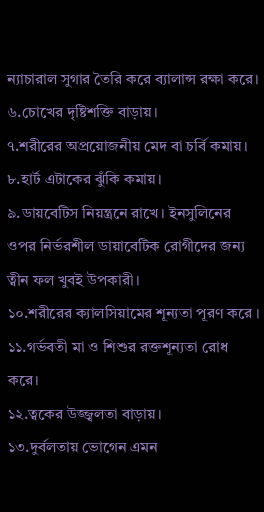ন্যাচারাল সুগার তৈরি করে ব্যালান্স রক্ষা করে।
৬.চোখের দৃষ্টিশক্তি বাড়ায়।
৭.শরীরের অপ্রয়োজনীয় মেদ বা চর্বি কমায়।
৮.হার্ট এটাকের ঝুঁকি কমায়।
৯.ডায়বেটিস নিয়ন্ত্রনে রাখে। ইনসুলিনের ওপর নির্ভরশীল ডায়াবেটিক রোগীদের জন্য ত্বীন ফল খুবই উপকারী।
১০.শরীরের ক্যালসিয়ামের শূন্যতা পূরণ করে ।
১১.গর্ভবতী মা ও শিশুর রক্তশূন্যতা রোধ করে।
১২.ত্বকের উজ্জ্বলতা বাড়ায়।
১৩.দুর্বলতায় ভোগেন এমন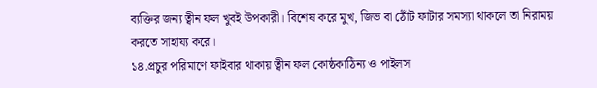ব্যক্তির জন্য ত্বীন ফল খুবই উপকারী। বিশেষ করে মুখ, জিভ বা ঠোঁট ফাটার সমস্যা থাকলে তা নিরাময় করতে সাহায্য করে।
১৪.প্রচুর পরিমাণে ফাইবার থাকায় ত্বীন ফল কোষ্ঠকাঠিন্য ও পাইলস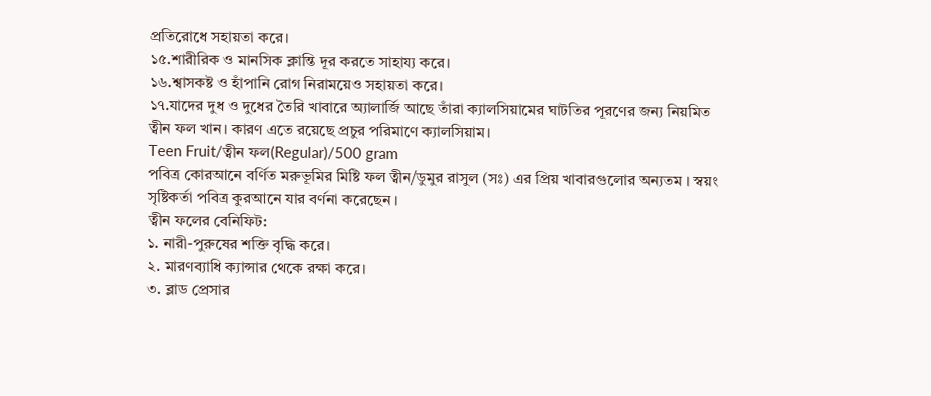প্রতিরোধে সহায়তা করে।
১৫.শারীরিক ও মানসিক ক্লান্তি দূর করতে সাহায্য করে।
১৬.শ্বাসকষ্ট ও হাঁপানি রোগ নিরাময়েও সহায়তা করে।
১৭.যাদের দুধ ও দুধের তৈরি খাবারে অ্যালার্জি আছে তাঁরা ক্যালসিয়ামের ঘাটতির পূরণের জন্য নিয়মিত ত্বীন ফল খান। কারণ এতে রয়েছে প্রচুর পরিমাণে ক্যালসিয়াম।
Teen Fruit/ত্বীন ফল(Regular)/500 gram
পবিত্র কোরআনে বর্ণিত মরুভূমির মিষ্টি ফল ত্বীন/ডুমুর রাসুল (সঃ) এর প্রিয় খাবারগুলোর অন্যতম । স্বয়ং সৃষ্টিকর্তা পবিত্র কুরআনে যার বর্ণনা করেছেন ।
ত্বীন ফলের বেনিফিট:
১. নারী-পুরুষের শক্তি বৃদ্ধি করে।
২. মারণব্যাধি ক্যান্সার থেকে রক্ষা করে।
৩. ব্লাড প্রেসার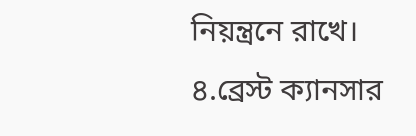নিয়ন্ত্রনে রাখে।
৪.ব্রেস্ট ক্যানসার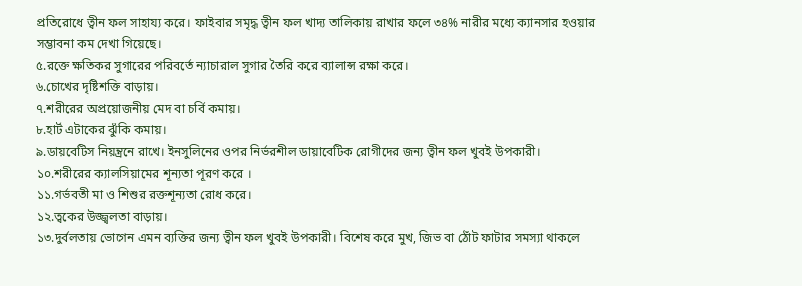প্রতিরোধে ত্বীন ফল সাহায্য করে। ফাইবার সমৃদ্ধ ত্বীন ফল খাদ্য তালিকায় রাখার ফলে ৩৪% নারীর মধ্যে ক্যানসার হওয়ার সম্ভাবনা কম দেখা গিয়েছে।
৫.রক্তে ক্ষতিকর সুগারের পরিবর্তে ন্যাচারাল সুগার তৈরি করে ব্যালান্স রক্ষা করে।
৬.চোখের দৃষ্টিশক্তি বাড়ায়।
৭.শরীরের অপ্রয়োজনীয় মেদ বা চর্বি কমায়।
৮.হার্ট এটাকের ঝুঁকি কমায়।
৯.ডায়বেটিস নিয়ন্ত্রনে রাখে। ইনসুলিনের ওপর নির্ভরশীল ডায়াবেটিক রোগীদের জন্য ত্বীন ফল খুবই উপকারী।
১০.শরীরের ক্যালসিয়ামের শূন্যতা পূরণ করে ।
১১.গর্ভবতী মা ও শিশুর রক্তশূন্যতা রোধ করে।
১২.ত্বকের উজ্জ্বলতা বাড়ায়।
১৩.দুর্বলতায় ভোগেন এমন ব্যক্তির জন্য ত্বীন ফল খুবই উপকারী। বিশেষ করে মুখ, জিভ বা ঠোঁট ফাটার সমস্যা থাকলে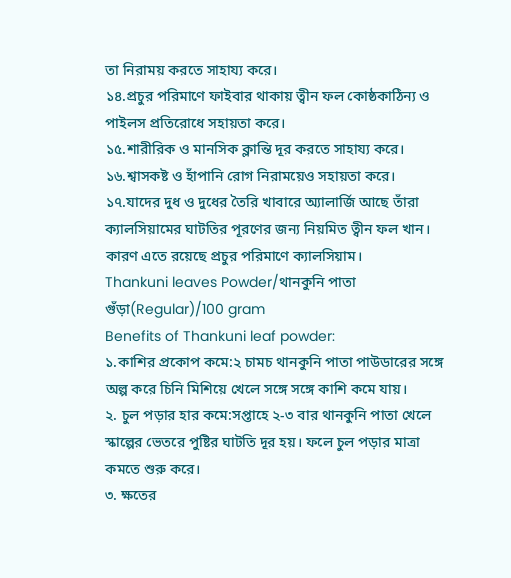তা নিরাময় করতে সাহায্য করে।
১৪.প্রচুর পরিমাণে ফাইবার থাকায় ত্বীন ফল কোষ্ঠকাঠিন্য ও পাইলস প্রতিরোধে সহায়তা করে।
১৫.শারীরিক ও মানসিক ক্লান্তি দূর করতে সাহায্য করে।
১৬.শ্বাসকষ্ট ও হাঁপানি রোগ নিরাময়েও সহায়তা করে।
১৭.যাদের দুধ ও দুধের তৈরি খাবারে অ্যালার্জি আছে তাঁরা ক্যালসিয়ামের ঘাটতির পূরণের জন্য নিয়মিত ত্বীন ফল খান। কারণ এতে রয়েছে প্রচুর পরিমাণে ক্যালসিয়াম।
Thankuni leaves Powder/থানকুনি পাতা গুঁড়া(Regular)/100 gram
Benefits of Thankuni leaf powder:
১.কাশির প্রকোপ কমে:২ চামচ থানকুনি পাতা পাউডারের সঙ্গে অল্প করে চিনি মিশিয়ে খেলে সঙ্গে সঙ্গে কাশি কমে যায়।
২. চুল পড়ার হার কমে:সপ্তাহে ২-৩ বার থানকুনি পাতা খেলে স্কাল্পের ভেতরে পুষ্টির ঘাটতি দূর হয়। ফলে চুল পড়ার মাত্রা কমতে শুরু করে।
৩. ক্ষতের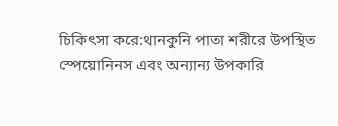চিকিৎসা করে:থানকুনি পাতা শরীরে উপস্থিত স্পেয়োনিনস এবং অন্যান্য উপকারি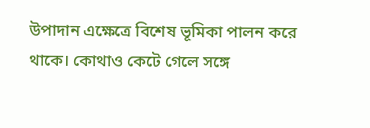উপাদান এক্ষেত্রে বিশেষ ভূমিকা পালন করে থাকে। কোথাও কেটে গেলে সঙ্গে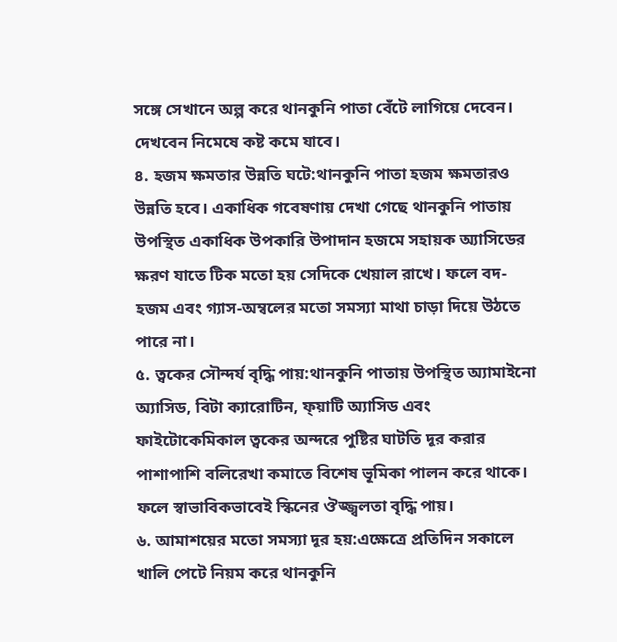সঙ্গে সেখানে অল্প করে থানকুনি পাতা বেঁটে লাগিয়ে দেবেন। দেখবেন নিমেষে কষ্ট কমে যাবে।
৪. হজম ক্ষমতার উন্নতি ঘটে:থানকুনি পাতা হজম ক্ষমতারও উন্নতি হবে। একাধিক গবেষণায় দেখা গেছে থানকুনি পাতায় উপস্থিত একাধিক উপকারি উপাদান হজমে সহায়ক অ্যাসিডের ক্ষরণ যাতে টিক মতো হয় সেদিকে খেয়াল রাখে। ফলে বদ-হজম এবং গ্যাস-অম্বলের মতো সমস্যা মাথা চাড়া দিয়ে উঠতে পারে না।
৫. ত্বকের সৌন্দর্য বৃদ্ধি পায়:থানকুনি পাতায় উপস্থিত অ্যামাইনো অ্যাসিড, বিটা ক্যারোটিন, ফ্য়াটি অ্যাসিড এবং ফাইটোকেমিকাল ত্বকের অন্দরে পুষ্টির ঘাটতি দূর করার পাশাপাশি বলিরেখা কমাতে বিশেষ ভূমিকা পালন করে থাকে। ফলে স্বাভাবিকভাবেই স্কিনের ঔজ্জ্বলতা বৃদ্ধি পায়।
৬. আমাশয়ের মতো সমস্যা দূর হয়:এক্ষেত্রে প্রতিদিন সকালে খালি পেটে নিয়ম করে থানকুনি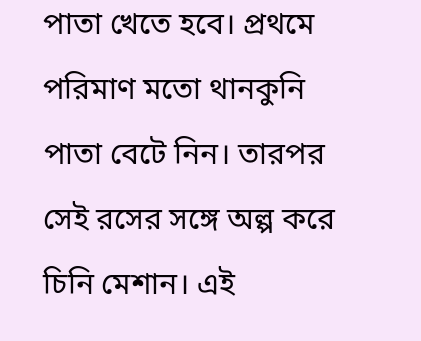পাতা খেতে হবে। প্রথমে পরিমাণ মতো থানকুনি পাতা বেটে নিন। তারপর সেই রসের সঙ্গে অল্প করে চিনি মেশান। এই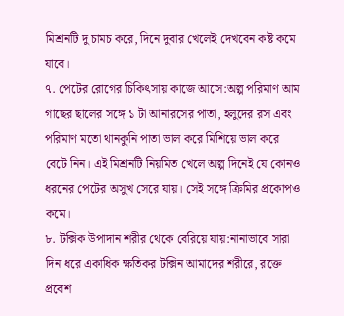মিশ্রনটি দু চামচ করে, দিনে দুবার খেলেই দেখবেন কষ্ট কমে যাবে।
৭. পেটের রোগের চিকিৎসায় কাজে আসে:অল্প পরিমাণ আম গাছের ছালের সঙ্গে ১ টা আনারসের পাতা, হলুদের রস এবং পরিমাণ মতো থানকুনি পাতা ভাল করে মিশিয়ে ভাল করে বেটে নিন। এই মিশ্রনটি নিয়মিত খেলে অল্প দিনেই যে কোনও ধরনের পেটের অসুখ সেরে যায়। সেই সঙ্গে ক্রিমির প্রকোপও কমে।
৮. টক্সিক উপাদান শরীর থেকে বেরিয়ে যায়:নানাভাবে সারা দিন ধরে একাধিক ক্ষতিকর টক্সিন আমাদের শরীরে, রক্তে প্রবেশ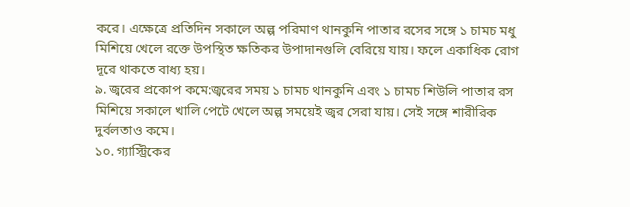করে। এক্ষেত্রে প্রতিদিন সকালে অল্প পরিমাণ থানকুনি পাতার রসের সঙ্গে ১ চামচ মধু মিশিয়ে খেলে রক্তে উপস্থিত ক্ষতিকর উপাদানগুলি বেরিয়ে যায়। ফলে একাধিক রোগ দূরে থাকতে বাধ্য হয়।
৯. জ্বরের প্রকোপ কমে:জ্বরের সময় ১ চামচ থানকুনি এবং ১ চামচ শিউলি পাতার রস মিশিয়ে সকালে খালি পেটে খেলে অল্প সময়েই জ্বর সেরা যায়। সেই সঙ্গে শারীরিক দুর্বলতাও কমে।
১০. গ্যাস্ট্রিকের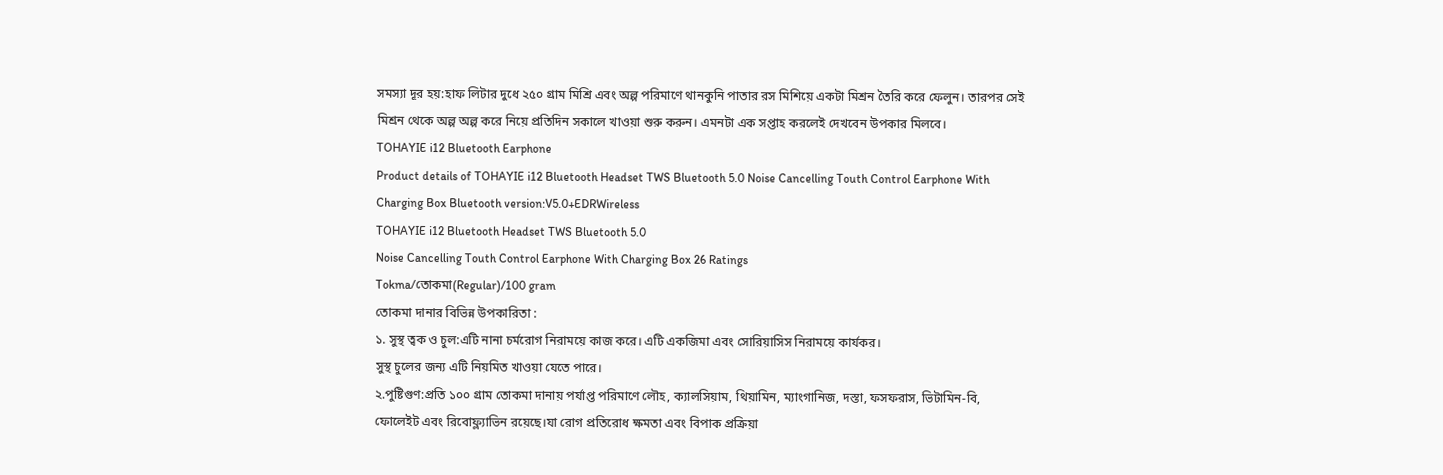সমস্যা দূর হয়:হাফ লিটার দুধে ২৫০ গ্রাম মিশ্রি এবং অল্প পরিমাণে থানকুনি পাতার রস মিশিয়ে একটা মিশ্রন তৈরি করে ফেলুন। তারপর সেই মিশ্রন থেকে অল্প অল্প করে নিয়ে প্রতিদিন সকালে খাওয়া শুরু করুন। এমনটা এক সপ্তাহ করলেই দেখবেন উপকার মিলবে।
TOHAYIE i12 Bluetooth Earphone
Product details of TOHAYIE i12 Bluetooth Headset TWS Bluetooth 5.0 Noise Cancelling Touth Control Earphone With Charging Box Bluetooth version:V5.0+EDRWireless
TOHAYIE i12 Bluetooth Headset TWS Bluetooth 5.0
Noise Cancelling Touth Control Earphone With Charging Box 26 Ratings
Tokma/তোকমা(Regular)/100 gram
তোকমা দানার বিভিন্ন উপকারিতা :
১. সুস্থ ত্বক ও চুল:এটি নানা চর্মরোগ নিরাময়ে কাজ করে। এটি একজিমা এবং সোরিয়াসিস নিরাময়ে কার্যকর।
সুস্থ চুলের জন্য এটি নিয়মিত খাওয়া যেতে পারে।
২.পুষ্টিগুণ:প্রতি ১০০ গ্রাম তোকমা দানায় পর্যাপ্ত পরিমাণে লৌহ, ক্যালসিয়াম, থিয়ামিন, ম্যাংগানিজ, দস্তা, ফসফরাস, ভিটামিন-বি, ফোলেইট এবং রিবোফ্ল্যাভিন রয়েছে।যা রোগ প্রতিরোধ ক্ষমতা এবং বিপাক প্রক্রিয়া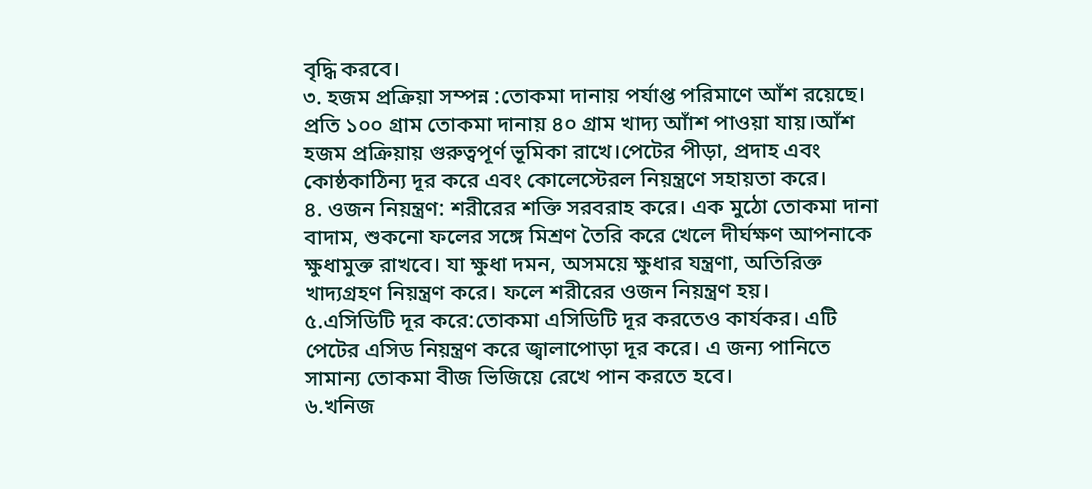বৃদ্ধি করবে।
৩. হজম প্রক্রিয়া সম্পন্ন :তোকমা দানায় পর্যাপ্ত পরিমাণে আঁশ রয়েছে। প্রতি ১০০ গ্রাম তোকমা দানায় ৪০ গ্রাম খাদ্য আাঁশ পাওয়া যায়।আঁশ হজম প্রক্রিয়ায় গুরুত্বপূর্ণ ভূমিকা রাখে।পেটের পীড়া, প্রদাহ এবং কোষ্ঠকাঠিন্য দূর করে এবং কোলেস্টেরল নিয়ন্ত্রণে সহায়তা করে।
৪. ওজন নিয়ন্ত্রণ: শরীরের শক্তি সরবরাহ করে। এক মুঠো তোকমা দানা বাদাম, শুকনো ফলের সঙ্গে মিশ্রণ তৈরি করে খেলে দীর্ঘক্ষণ আপনাকে ক্ষুধামুক্ত রাখবে। যা ক্ষুধা দমন, অসময়ে ক্ষুধার যন্ত্রণা, অতিরিক্ত খাদ্যগ্রহণ নিয়ন্ত্রণ করে। ফলে শরীরের ওজন নিয়ন্ত্রণ হয়।
৫.এসিডিটি দূর করে:তোকমা এসিডিটি দূর করতেও কার্যকর। এটি পেটের এসিড নিয়ন্ত্রণ করে জ্বালাপোড়া দূর করে। এ জন্য পানিতে সামান্য তোকমা বীজ ভিজিয়ে রেখে পান করতে হবে।
৬.খনিজ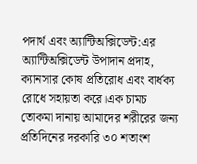পদার্থ এবং অ্যান্টিঅক্সিডেন্ট:এর অ্যান্টিঅক্সিডেন্ট উপাদান প্রদাহ, ক্যানসার কোষ প্রতিরোধ এবং বার্ধক্য রোধে সহায়তা করে।এক চামচ তোকমা দানায় আমাদের শরীরের জন্য প্রতিদিনের দরকারি ৩০ শতাংশ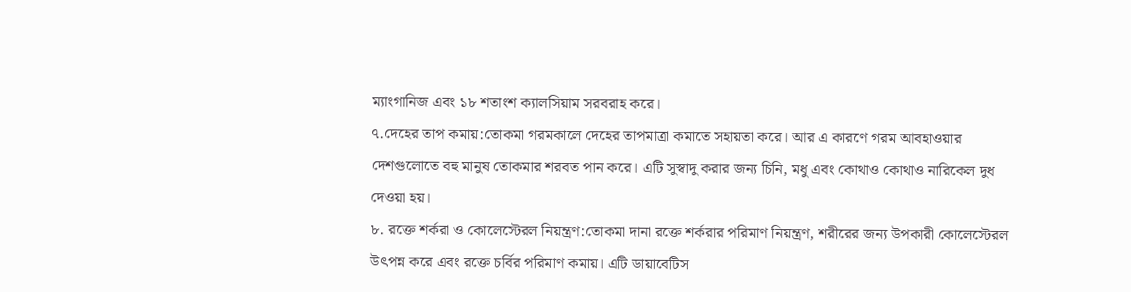ম্যাংগানিজ এবং ১৮ শতাংশ ক্যালসিয়াম সরবরাহ করে।
৭.দেহের তাপ কমায়:তোকমা গরমকালে দেহের তাপমাত্রা কমাতে সহায়তা করে। আর এ কারণে গরম আবহাওয়ার দেশগুলোতে বহু মানুষ তোকমার শরবত পান করে। এটি সুস্বাদু করার জন্য চিনি, মধু এবং কোথাও কোথাও নারিকেল দুধ দেওয়া হয়।
৮. রক্তে শর্করা ও কোলেস্টেরল নিয়ন্ত্রণ:তোকমা দানা রক্তে শর্করার পরিমাণ নিয়ন্ত্রণ, শরীরের জন্য উপকারী কোলেস্টেরল উৎপন্ন করে এবং রক্তে চর্বির পরিমাণ কমায়। এটি ডায়াবেটিস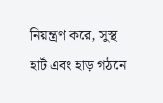নিয়ন্ত্রণ করে, সুস্থ হার্ট এবং হাড় গঠনে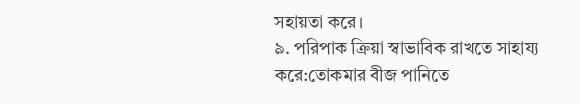সহায়তা করে।
৯. পরিপাক ক্রিয়া স্বাভাবিক রাখতে সাহায্য করে:তোকমার বীজ পানিতে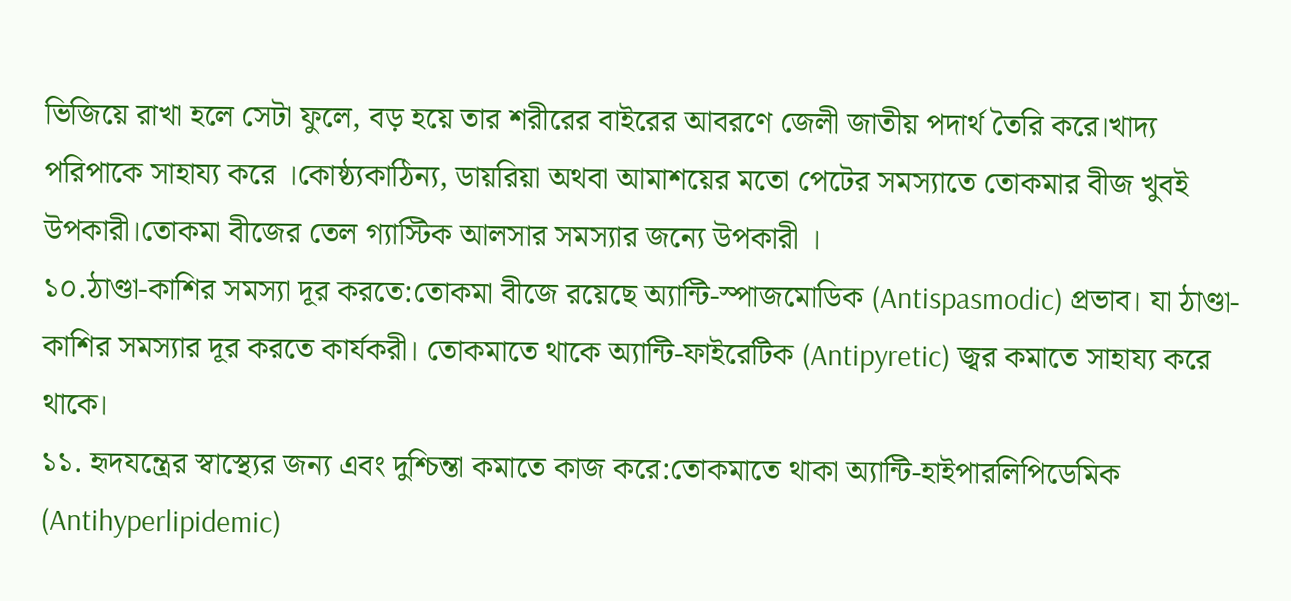ভিজিয়ে রাখা হলে সেটা ফুলে, বড় হয়ে তার শরীরের বাইরের আবরণে জেলী জাতীয় পদার্থ তৈরি করে।খাদ্য পরিপাকে সাহায্য করে ।কোষ্ঠ্যকাঠিন্য, ডায়রিয়া অথবা আমাশয়ের মতো পেটের সমস্যাতে তোকমার বীজ খুবই উপকারী।তোকমা বীজের তেল গ্যাস্টিক আলসার সমস্যার জন্যে উপকারী ।
১০.ঠাণ্ডা-কাশির সমস্যা দূর করতে:তোকমা বীজে রয়েছে অ্যান্টি-স্পাজমোডিক (Antispasmodic) প্রভাব। যা ঠাণ্ডা-কাশির সমস্যার দূর করতে কার্যকরী। তোকমাতে থাকে অ্যান্টি-ফাইরেটিক (Antipyretic) জ্বর কমাতে সাহায্য করে থাকে।
১১. হৃদযন্ত্রের স্বাস্থ্যের জন্য এবং দুশ্চিন্তা কমাতে কাজ করে:তোকমাতে থাকা অ্যান্টি-হাইপারলিপিডেমিক (Antihyperlipidemic)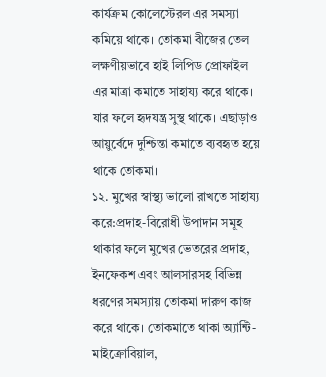কার্যক্রম কোলেস্টেরল এর সমস্যা কমিয়ে থাকে। তোকমা বীজের তেল লক্ষণীয়ভাবে হাই লিপিড প্রোফাইল এর মাত্রা কমাতে সাহায্য করে থাকে। যার ফলে হৃদযন্ত্র সুস্থ থাকে। এছাড়াও আয়ুর্বেদে দুশ্চিন্তা কমাতে ব্যবহৃত হয়ে থাকে তোকমা।
১২. মুখের স্বাস্থ্য ভালো রাখতে সাহায্য করে:প্রদাহ-বিরোধী উপাদান সমূহ থাকার ফলে মুখের ভেতরের প্রদাহ, ইনফেকশ এবং আলসারসহ বিভিন্ন ধরণের সমস্যায় তোকমা দারুণ কাজ করে থাকে। তোকমাতে থাকা অ্যান্টি-মাইক্রোবিয়াল,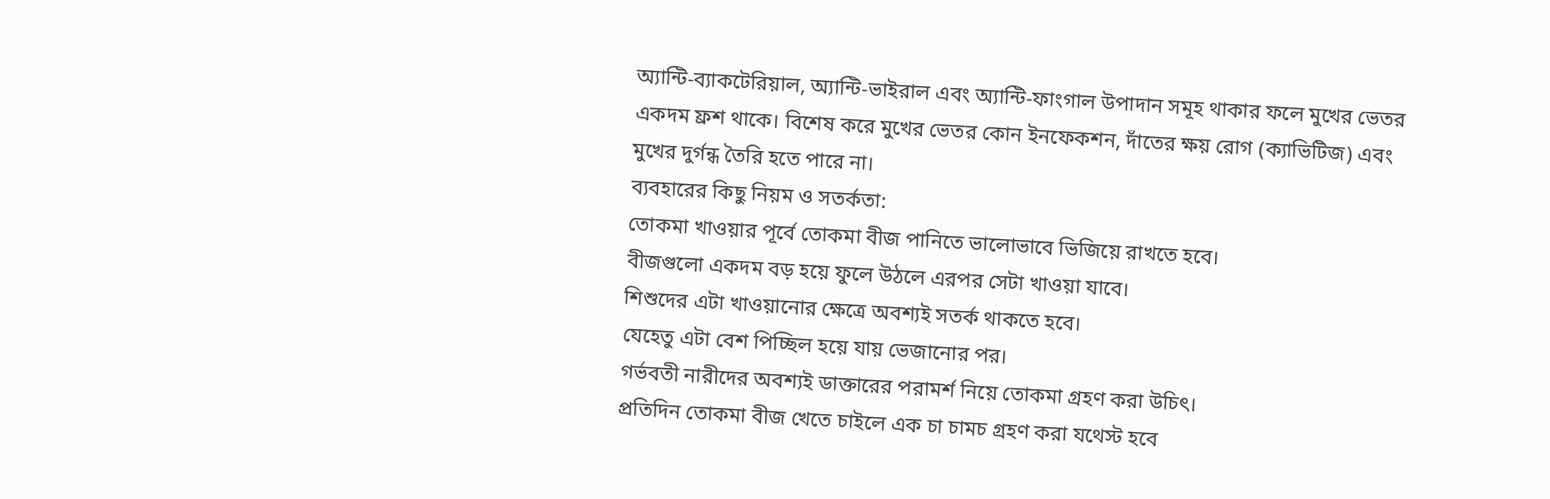অ্যান্টি-ব্যাকটেরিয়াল, অ্যান্টি-ভাইরাল এবং অ্যান্টি-ফাংগাল উপাদান সমূহ থাকার ফলে মুখের ভেতর একদম ফ্রশ থাকে। বিশেষ করে মুখের ভেতর কোন ইনফেকশন, দাঁতের ক্ষয় রোগ (ক্যাভিটিজ) এবং মুখের দুর্গন্ধ তৈরি হতে পারে না।
ব্যবহারের কিছু নিয়ম ও সতর্কতা:
তোকমা খাওয়ার পূর্বে তোকমা বীজ পানিতে ভালোভাবে ভিজিয়ে রাখতে হবে।
বীজগুলো একদম বড় হয়ে ফুলে উঠলে এরপর সেটা খাওয়া যাবে।
শিশুদের এটা খাওয়ানোর ক্ষেত্রে অবশ্যই সতর্ক থাকতে হবে।
যেহেতু এটা বেশ পিচ্ছিল হয়ে যায় ভেজানোর পর।
গর্ভবতী নারীদের অবশ্যই ডাক্তারের পরামর্শ নিয়ে তোকমা গ্রহণ করা উচিৎ।
প্রতিদিন তোকমা বীজ খেতে চাইলে এক চা চামচ গ্রহণ করা যথেস্ট হবে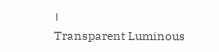।
Transparent Luminous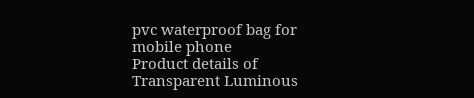pvc waterproof bag for mobile phone
Product details of Transparent Luminous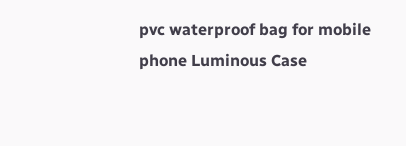pvc waterproof bag for mobile phone Luminous Case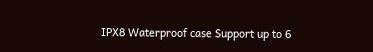IPX8 Waterproof case Support up to 6